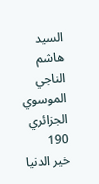السيد هاشم الناجي الموسوي الجزائري
190
خير الدنيا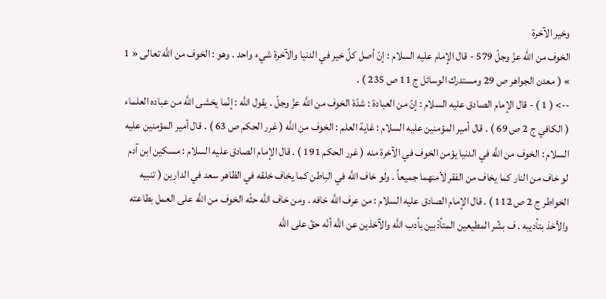وخير الآخرة
الخوف من اللَّه عزّ وجلّ 579 - قال الإمام عليه السلام : إنّ أصل كلّ خير في الدنيا والآخرة شيء واحد . وهو : الخوف من اللَّه تعالى « 1 » ( معدن الجواهر ص 29 ومستدرك الوسائل ج 11 ص 235 ) .
--> ( 1 ) - قال الإمام الصادق عليه السلام : إنّ من العبادة : شدّة الخوف من اللَّه عزّ وجلّ . يقول اللَّه : إنّما يخشى اللَّه من عباده العلماء ( الكافي ج 2 ص 69 ) . قال أمير المؤمنين عليه السلام : غاية العلم : الخوف من اللَّه ( غرر الحكم ص 63 ) . قال أمير المؤمنين عليه السلام : الخوف من اللَّه في الدنيا يؤمن الخوف في الآخرة منه ( غرر الحكم 191 ) . قال الإمام الصادق عليه السلام : مسكين ابن آدم لو خاف من النار كما يخاف من الفقر لأمنهما جميعاً . ولو خاف اللَّه في الباطن كما يخاف خلقه في الظاهر سعد في الدارين ( تنبيه الخواطر ج 2 ص 112 ) . قال الإمام الصادق عليه السلام : من عرف اللَّه خافه . ومن خاف اللَّه حثّه الخوف من اللَّه على العمل بطاعته والأخذ بتأديبه . ف بشّر المطيعين المتأدّبين بأدب اللَّه والآخذين عن اللَّه أنّه حقّ على اللَّه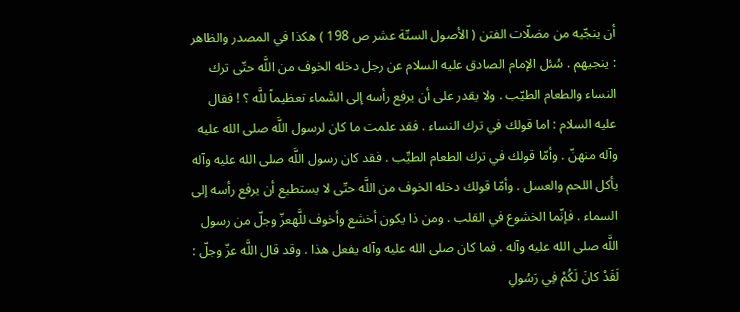أن ينجّيه من مضلّات الفتن ( الأصول الستّة عشر ص 198 ) هكذا في المصدر والظاهر : ينجيهم . سُئل الإمام الصادق عليه السلام عن رجل دخله الخوف من اللَّه حتّى ترك النساء والطعام الطيّب . ولا يقدر على أن يرفع رأسه إلى السَّماء تعظيماً للَّه ؟ ! فقال عليه السلام : اما قولك في ترك النساء . فقد علمت ما كان لرسول اللَّه صلى الله عليه وآله منهنّ . وأمّا قولك في ترك الطعام الطيِّب . فقد كان رسول اللَّه صلى الله عليه وآله يأكل اللحم والعسل . وأمّا قولك دخله الخوف من اللَّه حتّى لا يستطيع أن يرفع رأسه إلى السماء . فإنّما الخشوع في القلب . ومن ذا يكون أخشع وأخوف للَّهعزّ وجلّ من رسول اللَّه صلى الله عليه وآله . فما كان صلى الله عليه وآله يفعل هذا . وقد قال اللَّه عزّ وجلّ : لَقَدْ كانَ لَكُمْ فِي رَسُولِ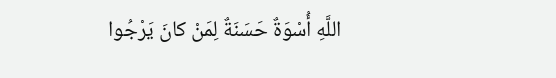اللَّهِ أُسْوَةٌ حَسَنَةٌ لِمَنْ كانَ يَرْجُوا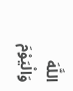اللَّهَ وَالْيَوْمَ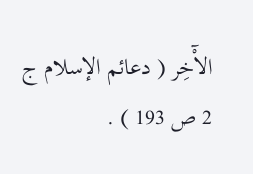الآْخِر ( دعائم الإسلام ج 2 ص 193 ) .